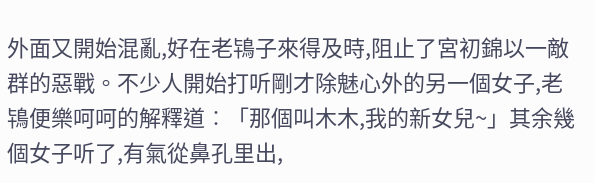外面又開始混亂,好在老鴇子來得及時,阻止了宮初錦以一敵群的惡戰。不少人開始打听剛才除魅心外的另一個女子,老鴇便樂呵呵的解釋道︰「那個叫木木,我的新女兒~」其余幾個女子听了,有氣從鼻孔里出,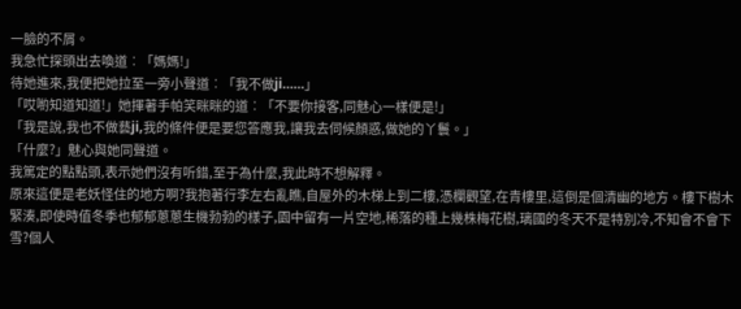一臉的不屑。
我急忙探頭出去喚道︰「媽媽!」
待她進來,我便把她拉至一旁小聲道︰「我不做ji……」
「哎喲知道知道!」她揮著手帕笑眯眯的道︰「不要你接客,同魅心一樣便是!」
「我是說,我也不做藝ji,我的條件便是要您答應我,讓我去伺候顏惑,做她的丫鬟。」
「什麼?」魅心與她同聲道。
我篤定的點點頭,表示她們沒有听錯,至于為什麼,我此時不想解釋。
原來這便是老妖怪住的地方啊?我抱著行李左右亂瞧,自屋外的木梯上到二樓,憑欄觀望,在青樓里,這倒是個清幽的地方。樓下樹木緊湊,即使時值冬季也郁郁蔥蔥生機勃勃的樣子,園中留有一片空地,稀落的種上幾株梅花樹,璃國的冬天不是特別冷,不知會不會下雪?個人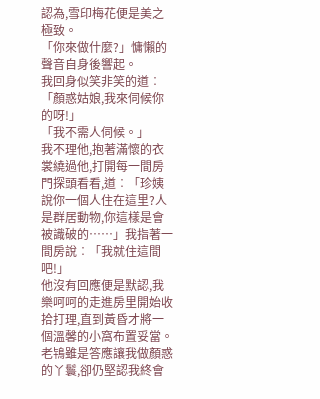認為,雪印梅花便是美之極致。
「你來做什麼?」慵懶的聲音自身後響起。
我回身似笑非笑的道︰「顏惑姑娘,我來伺候你的呀!」
「我不需人伺候。」
我不理他,抱著滿懷的衣裳繞過他,打開每一間房門探頭看看,道︰「珍姨說你一個人住在這里?人是群居動物,你這樣是會被識破的……」我指著一間房說︰「我就住這間吧!」
他沒有回應便是默認,我樂呵呵的走進房里開始收拾打理,直到黃昏才將一個溫馨的小窩布置妥當。老鴇雖是答應讓我做顏惑的丫鬟,卻仍堅認我終會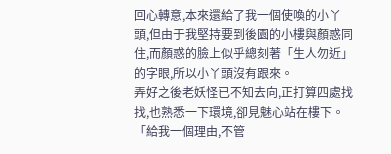回心轉意,本來還給了我一個使喚的小丫頭,但由于我堅持要到後園的小樓與顏惑同住,而顏惑的臉上似乎總刻著「生人勿近」的字眼,所以小丫頭沒有跟來。
弄好之後老妖怪已不知去向,正打算四處找找,也熟悉一下環境,卻見魅心站在樓下。
「給我一個理由,不管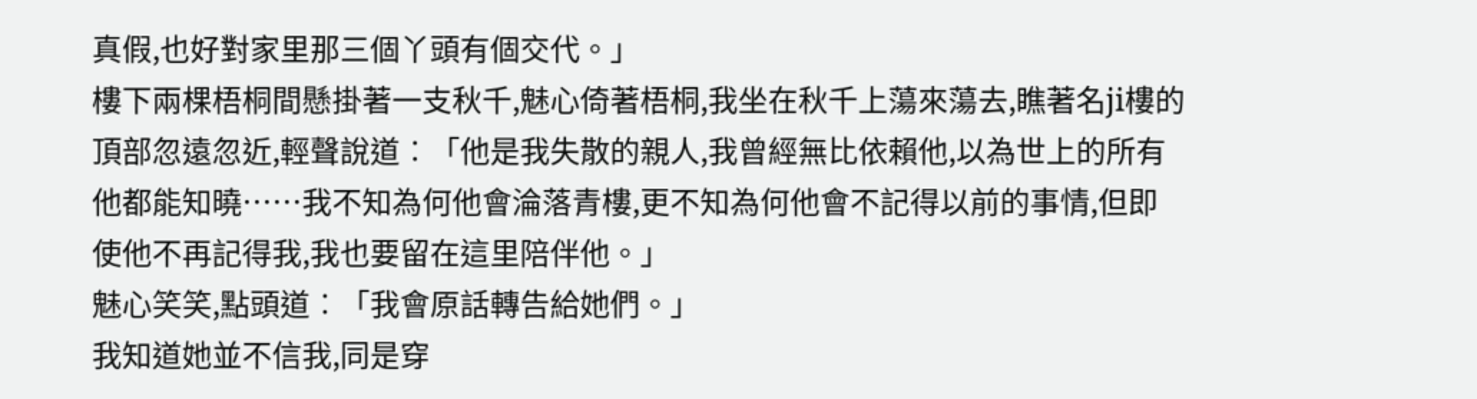真假,也好對家里那三個丫頭有個交代。」
樓下兩棵梧桐間懸掛著一支秋千,魅心倚著梧桐,我坐在秋千上蕩來蕩去,瞧著名ji樓的頂部忽遠忽近,輕聲說道︰「他是我失散的親人,我曾經無比依賴他,以為世上的所有他都能知曉……我不知為何他會淪落青樓,更不知為何他會不記得以前的事情,但即使他不再記得我,我也要留在這里陪伴他。」
魅心笑笑,點頭道︰「我會原話轉告給她們。」
我知道她並不信我,同是穿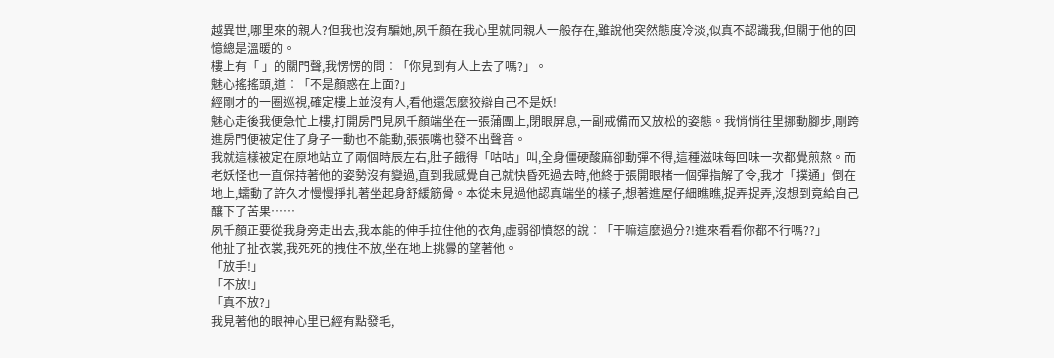越異世,哪里來的親人?但我也沒有騙她,夙千顏在我心里就同親人一般存在,雖說他突然態度冷淡,似真不認識我,但關于他的回憶總是溫暖的。
樓上有「 」的關門聲,我愣愣的問︰「你見到有人上去了嗎?」。
魅心搖搖頭,道︰「不是顏惑在上面?」
經剛才的一圈巡視,確定樓上並沒有人,看他還怎麼狡辯自己不是妖!
魅心走後我便急忙上樓,打開房門見夙千顏端坐在一張蒲團上,閉眼屏息,一副戒備而又放松的姿態。我悄悄往里挪動腳步,剛跨進房門便被定住了身子一動也不能動,張張嘴也發不出聲音。
我就這樣被定在原地站立了兩個時辰左右,肚子餓得「咕咕」叫,全身僵硬酸麻卻動彈不得,這種滋味每回味一次都覺煎熬。而老妖怪也一直保持著他的姿勢沒有變過,直到我感覺自己就快昏死過去時,他終于張開眼楮一個彈指解了令,我才「撲通」倒在地上,蠕動了許久才慢慢掙扎著坐起身舒緩筋骨。本從未見過他認真端坐的樣子,想著進屋仔細瞧瞧,捉弄捉弄,沒想到竟給自己釀下了苦果……
夙千顏正要從我身旁走出去,我本能的伸手拉住他的衣角,虛弱卻憤怒的說︰「干嘛這麼過分?!進來看看你都不行嗎??」
他扯了扯衣裳,我死死的拽住不放,坐在地上挑釁的望著他。
「放手!」
「不放!」
「真不放?」
我見著他的眼神心里已經有點發毛,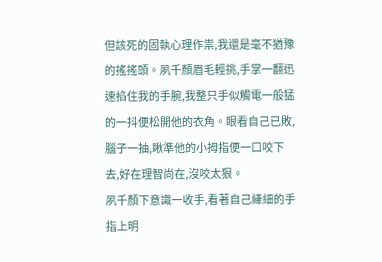但該死的固執心理作祟,我還是毫不猶豫的搖搖頭。夙千顏眉毛輕挑,手掌一翻迅速掐住我的手腕,我整只手似觸電一般猛的一抖便松開他的衣角。眼看自己已敗,腦子一抽,瞅準他的小拇指便一口咬下去,好在理智尚在,沒咬太狠。
夙千顏下意識一收手,看著自己縴細的手指上明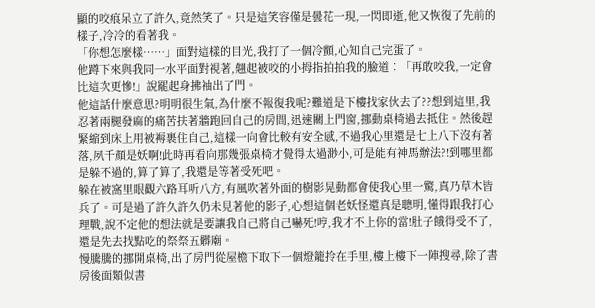顯的咬痕呆立了許久,竟然笑了。只是這笑容僅是曇花一現,一閃即逝,他又恢復了先前的樣子,冷冷的看著我。
「你想怎麼樣……」面對這樣的目光,我打了一個冷顫,心知自己完蛋了。
他蹲下來與我同一水平面對視著,翹起被咬的小拇指拍拍我的臉道︰「再敢咬我,一定會比這次更慘!」說罷起身拂袖出了門。
他這話什麼意思?明明很生氣,為什麼不報復我呢?難道是下樓找家伙去了??想到這里,我忍著兩腿發麻的痛苦扶著牆跑回自己的房間,迅速關上門窗,挪動桌椅過去抵住。然後趕緊縮到床上用被褥裹住自己,這樣一向會比較有安全感,不過我心里還是七上八下沒有著落,夙千顏是妖啊!此時再看向那幾張桌椅才覺得太過渺小,可是能有神馬辦法?!到哪里都是躲不過的,算了算了,我還是等著受死吧。
躲在被窩里眼觀六路耳听八方,有風吹著外面的樹影晃動都會使我心里一驚,真乃草木皆兵了。可是過了許久許久仍未見著他的影子,心想這個老妖怪還真是聰明,懂得跟我打心理戰,說不定他的想法就是要讓我自己將自己嚇死!哼,我才不上你的當!肚子餓得受不了,還是先去找點吃的祭祭五髒廟。
慢騰騰的挪開桌椅,出了房門從屋檐下取下一個燈籠拎在手里,樓上樓下一陣搜尋,除了書房後面類似書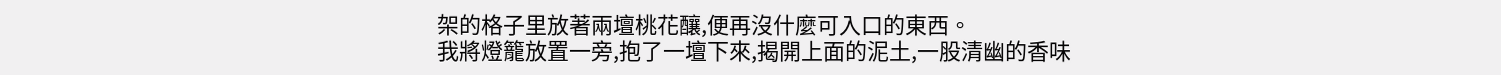架的格子里放著兩壇桃花釀,便再沒什麼可入口的東西。
我將燈籠放置一旁,抱了一壇下來,揭開上面的泥土,一股清幽的香味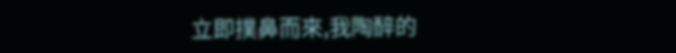立即撲鼻而來,我陶醉的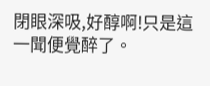閉眼深吸,好醇啊!只是這一聞便覺醉了。